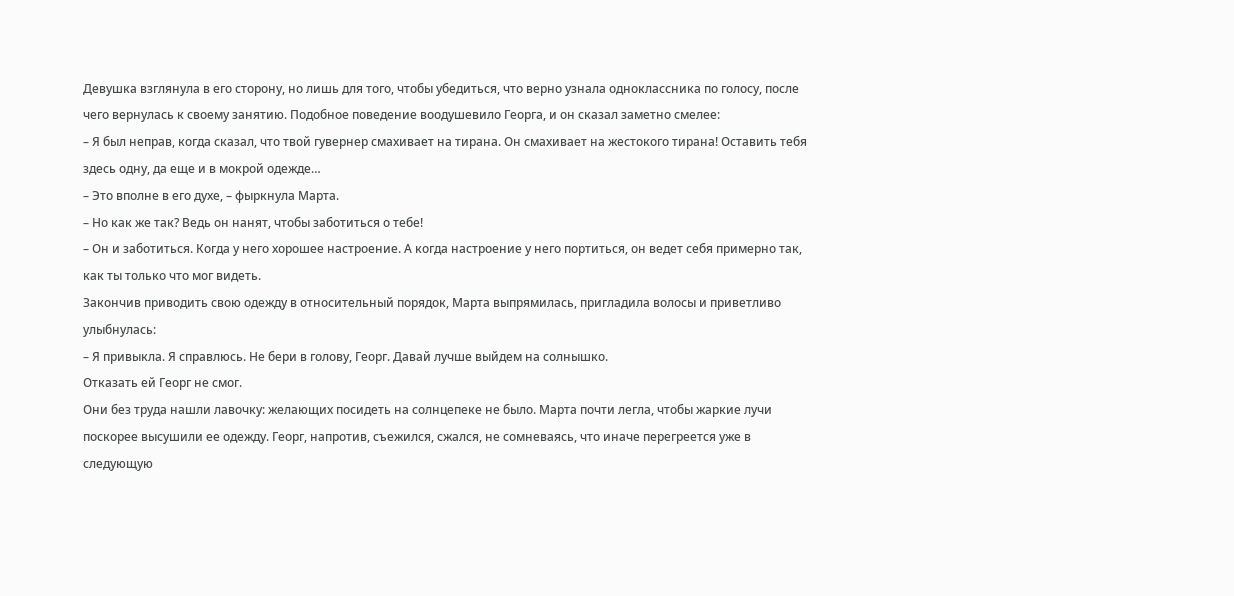Девушка взглянула в его сторону, но лишь для того, чтобы убедиться, что верно узнала одноклассника по голосу, после чего вернулась к своему занятию. Подобное поведение воодушевило Георга, и он сказал заметно смелее:
– Я был неправ, когда сказал, что твой гувернер смахивает на тирана. Он смахивает на жестокого тирана! Оставить тебя здесь одну, да еще и в мокрой одежде…
– Это вполне в его духе, – фыркнула Марта.
– Но как же так? Ведь он нанят, чтобы заботиться о тебе!
– Он и заботиться. Когда у него хорошее настроение. А когда настроение у него портиться, он ведет себя примерно так, как ты только что мог видеть.
Закончив приводить свою одежду в относительный порядок, Марта выпрямилась, пригладила волосы и приветливо улыбнулась:
– Я привыкла. Я справлюсь. Не бери в голову, Георг. Давай лучше выйдем на солнышко.
Отказать ей Георг не смог.
Они без труда нашли лавочку: желающих посидеть на солнцепеке не было. Марта почти легла, чтобы жаркие лучи поскорее высушили ее одежду. Георг, напротив, съежился, сжался, не сомневаясь, что иначе перегреется уже в следующую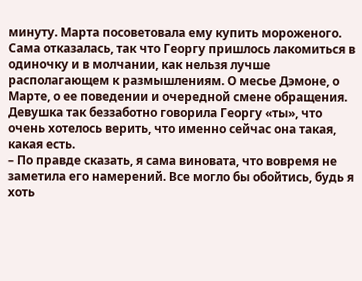минуту. Марта посоветовала ему купить мороженого. Сама отказалась, так что Георгу пришлось лакомиться в одиночку и в молчании, как нельзя лучше располагающем к размышлениям. О месье Дэмоне, о Марте, о ее поведении и очередной смене обращения. Девушка так беззаботно говорила Георгу «ты», что очень хотелось верить, что именно сейчас она такая, какая есть.
– По правде сказать, я сама виновата, что вовремя не заметила его намерений. Все могло бы обойтись, будь я хоть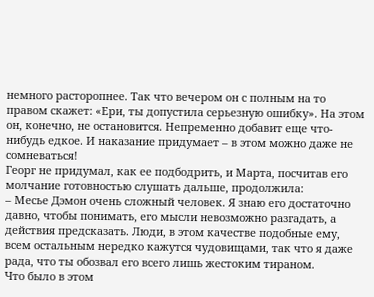немного расторопнее. Так что вечером он с полным на то правом скажет: «Ери, ты допустила серьезную ошибку». На этом он, конечно, не остановится. Непременно добавит еще что-нибудь едкое. И наказание придумает – в этом можно даже не сомневаться!
Георг не придумал, как ее подбодрить, и Марта, посчитав его молчание готовностью слушать дальше, продолжила:
– Месье Дэмон очень сложный человек. Я знаю его достаточно давно, чтобы понимать, его мысли невозможно разгадать, а действия предсказать. Люди, в этом качестве подобные ему, всем остальным нередко кажутся чудовищами, так что я даже рада, что ты обозвал его всего лишь жестоким тираном.
Что было в этом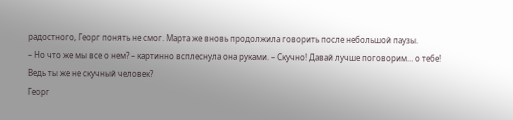радостного, Георг понять не смог. Марта же вновь продолжила говорить после небольшой паузы.
– Но что же мы все о нем? – картинно всплеснула она руками. – Скучно! Давай лучше поговорим… о тебе! Ведь ты же не скучный человек?
Георг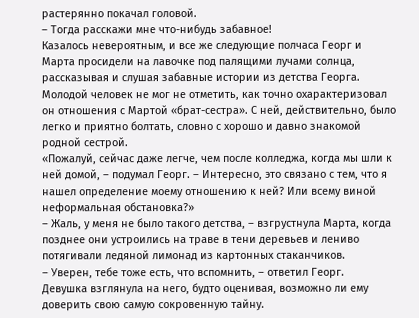растерянно покачал головой.
– Тогда расскажи мне что-нибудь забавное!
Казалось невероятным, и все же следующие полчаса Георг и Марта просидели на лавочке под палящими лучами солнца, рассказывая и слушая забавные истории из детства Георга. Молодой человек не мог не отметить, как точно охарактеризовал он отношения с Мартой «брат-сестра». С ней, действительно, было легко и приятно болтать, словно с хорошо и давно знакомой родной сестрой.
«Пожалуй, сейчас даже легче, чем после колледжа, когда мы шли к ней домой, – подумал Георг. – Интересно, это связано с тем, что я нашел определение моему отношению к ней? Или всему виной неформальная обстановка?»
– Жаль, у меня не было такого детства, – взгрустнула Марта, когда позднее они устроились на траве в тени деревьев и лениво потягивали ледяной лимонад из картонных стаканчиков.
– Уверен, тебе тоже есть, что вспомнить, – ответил Георг.
Девушка взглянула на него, будто оценивая, возможно ли ему доверить свою самую сокровенную тайну.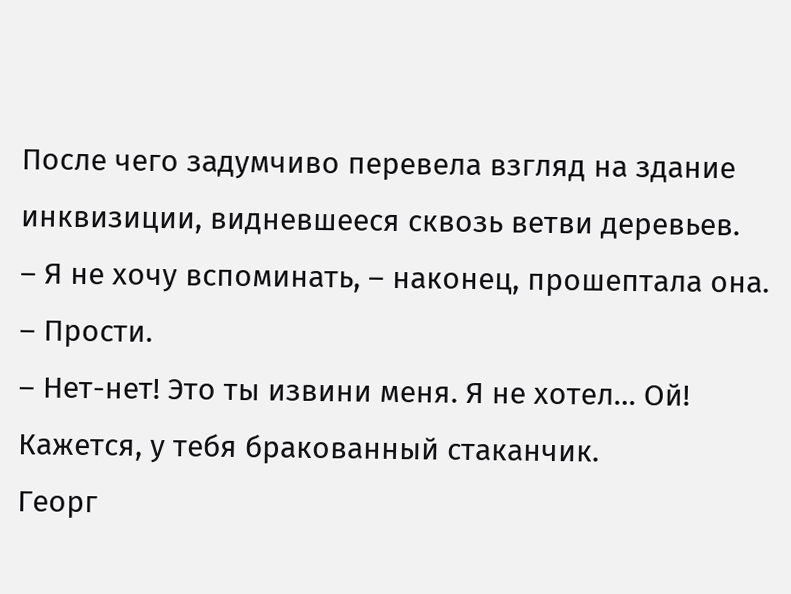После чего задумчиво перевела взгляд на здание инквизиции, видневшееся сквозь ветви деревьев.
– Я не хочу вспоминать, – наконец, прошептала она. – Прости.
– Нет-нет! Это ты извини меня. Я не хотел… Ой! Кажется, у тебя бракованный стаканчик.
Георг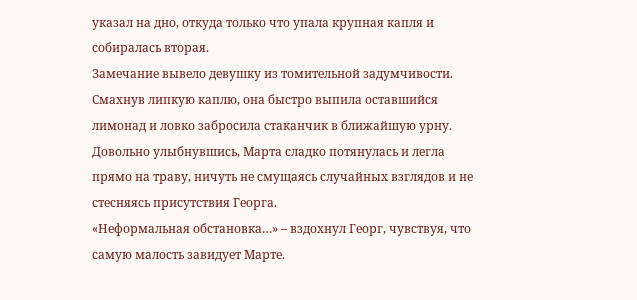указал на дно, откуда только что упала крупная капля и собиралась вторая.
Замечание вывело девушку из томительной задумчивости. Смахнув липкую каплю, она быстро выпила оставшийся лимонад и ловко забросила стаканчик в ближайшую урну. Довольно улыбнувшись, Марта сладко потянулась и легла прямо на траву, ничуть не смущаясь случайных взглядов и не стесняясь присутствия Георга.
«Неформальная обстановка…» – вздохнул Георг, чувствуя, что самую малость завидует Марте.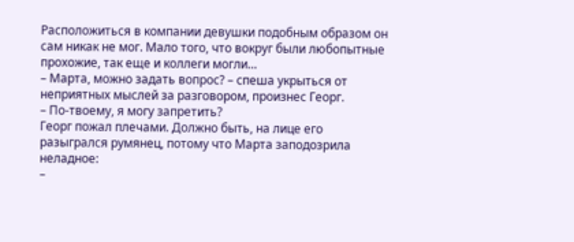Расположиться в компании девушки подобным образом он сам никак не мог. Мало того, что вокруг были любопытные прохожие, так еще и коллеги могли…
– Марта, можно задать вопрос? – спеша укрыться от неприятных мыслей за разговором, произнес Георг.
– По-твоему, я могу запретить?
Георг пожал плечами. Должно быть, на лице его разыгрался румянец, потому что Марта заподозрила неладное:
–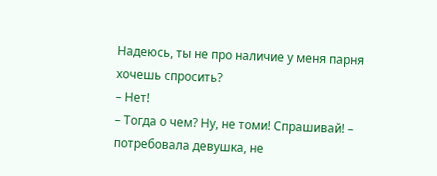Надеюсь, ты не про наличие у меня парня хочешь спросить?
– Нет!
– Тогда о чем? Ну, не томи! Спрашивай! – потребовала девушка, не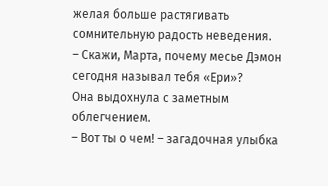желая больше растягивать сомнительную радость неведения.
– Скажи, Марта, почему месье Дэмон сегодня называл тебя «Ери»?
Она выдохнула с заметным облегчением.
– Вот ты о чем! – загадочная улыбка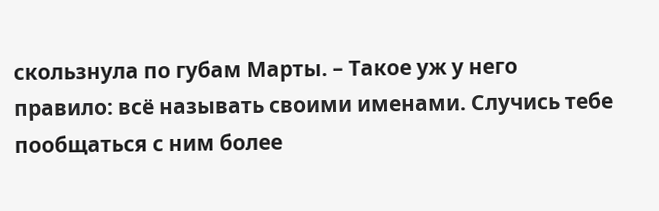скользнула по губам Марты. – Такое уж у него правило: всё называть своими именами. Случись тебе пообщаться с ним более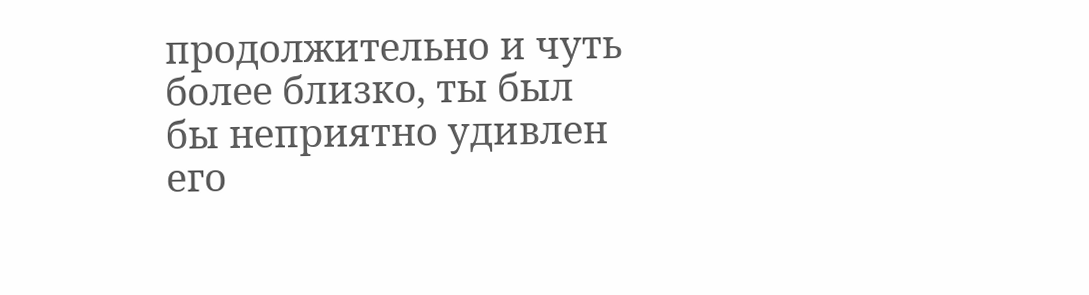продолжительно и чуть более близко, ты был бы неприятно удивлен его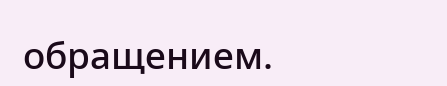обращением.